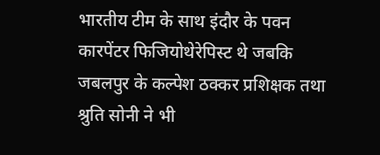भारतीय टीम के साथ इंदौर के पवन कारपेंटर फिजियोथेरेपिस्ट थे जबकि जबलपुर के कल्पेश ठक्कर प्रशिक्षक तथा श्रुति सोनी ने भी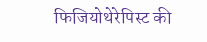फिजियोथेरेपिस्ट की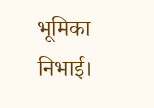भूमिका निभाई।